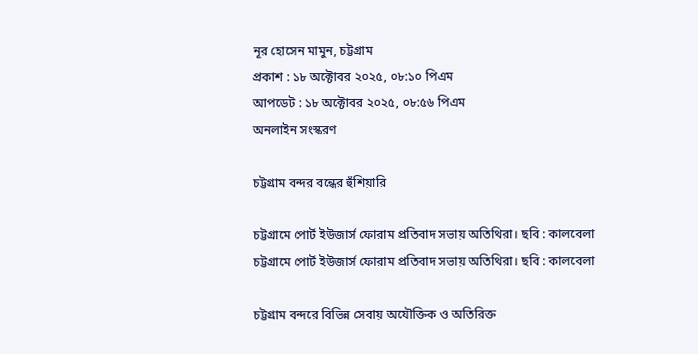নূর হোসেন মামুন, চট্টগ্রাম
প্রকাশ : ১৮ অক্টোবর ২০২৫, ০৮:১০ পিএম
আপডেট : ১৮ অক্টোবর ২০২৫, ০৮:৫৬ পিএম
অনলাইন সংস্করণ

চট্টগ্রাম বন্দর বন্ধের হুঁশিয়ারি

চট্টগ্রামে পোর্ট ইউজার্স ফোরাম প্রতিবাদ সভায় অতিথিরা। ছবি : কালবেলা
চট্টগ্রামে পোর্ট ইউজার্স ফোরাম প্রতিবাদ সভায় অতিথিরা। ছবি : কালবেলা

চট্টগ্রাম বন্দরে বিভিন্ন সেবায় অযৌক্তিক ও অতিরিক্ত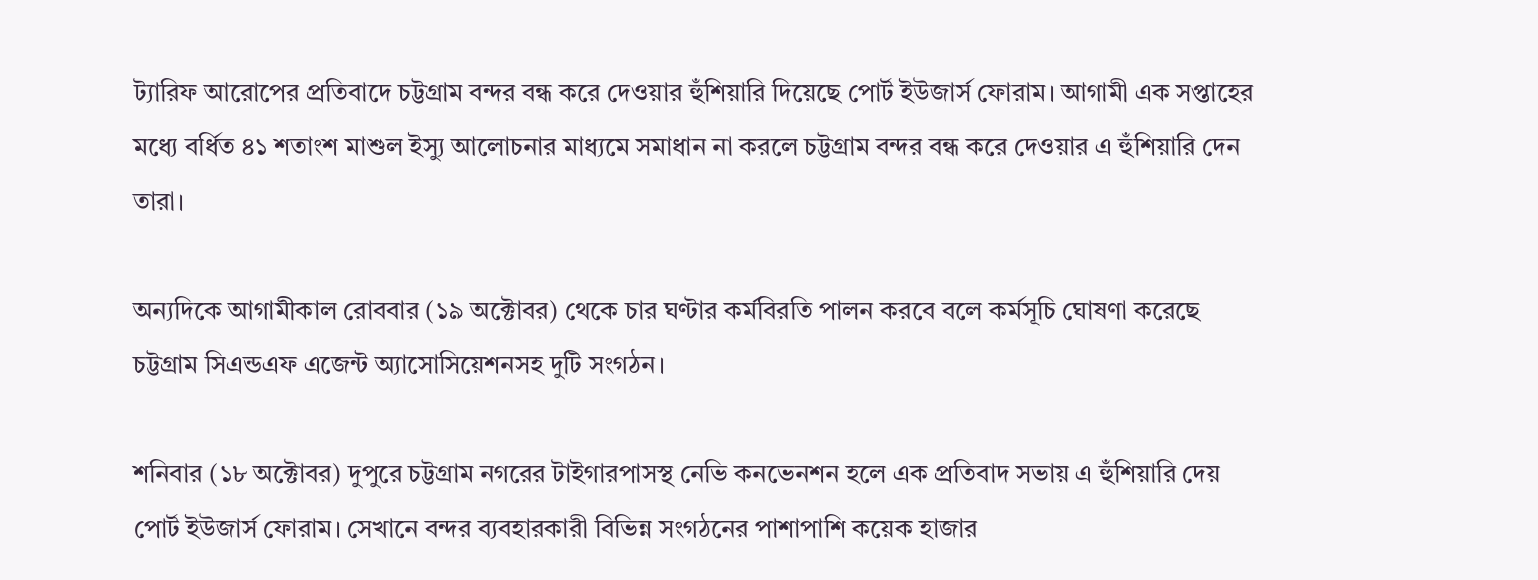ট্যারিফ আরোপের প্রতিবাদে চট্টগ্রাম বন্দর বন্ধ করে দেওয়ার হুঁশিয়ারি দিয়েছে পোর্ট ইউজার্স ফোরাম। আগামী এক সপ্তাহের মধ্যে বর্ধিত ৪১ শতাংশ মাশুল ইস্যু আলোচনার মাধ্যমে সমাধান না করলে চট্টগ্রাম বন্দর বন্ধ করে দেওয়ার এ হুঁশিয়ারি দেন তারা।

অন্যদিকে আগামীকাল রোববার (১৯ অক্টোবর) থেকে চার ঘণ্টার কর্মবিরতি পালন করবে বলে কর্মসূচি ঘোষণা করেছে চট্টগ্রাম সিএন্ডএফ এজেন্ট অ্যাসোসিয়েশনসহ দুটি সংগঠন।

শনিবার (১৮ অক্টোবর) দুপুরে চট্টগ্রাম নগরের টাইগারপাসস্থ নেভি কনভেনশন হলে এক প্রতিবাদ সভায় এ হুঁশিয়ারি দেয় পোর্ট ইউজার্স ফোরাম। সেখানে বন্দর ব্যবহারকারী বিভিন্ন সংগঠনের পাশাপাশি কয়েক হাজার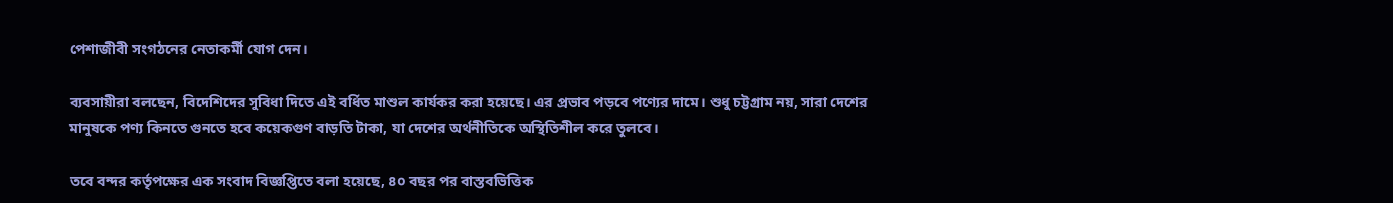পেশাজীবী সংগঠনের নেতাকর্মী যোগ দেন।

ব্যবসায়ীরা বলছেন, বিদেশিদের সুবিধা দিতে এই বর্ধিত মাশুল কার্যকর করা হয়েছে। এর প্রভাব পড়বে পণ্যের দামে। শুধু চট্টগ্রাম নয়, সারা দেশের মানুষকে পণ্য কিনতে গুনতে হবে কয়েকগুণ বাড়তি টাকা, যা দেশের অর্থনীতিকে অস্থিতিশীল করে তুলবে।

তবে বন্দর কর্তৃপক্ষের এক সংবাদ বিজ্ঞপ্তিতে বলা হয়েছে, ৪০ বছর পর বাস্তবভিত্তিক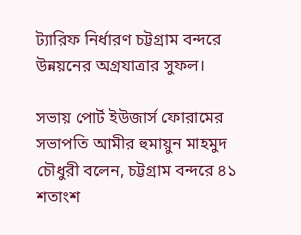ট্যারিফ নির্ধারণ চট্টগ্রাম বন্দরে উন্নয়নের অগ্রযাত্রার সুফল।

সভায় পোর্ট ইউজার্স ফোরামের সভাপতি আমীর হুমায়ুন মাহমুদ চৌধুরী বলেন, চট্টগ্রাম বন্দরে ৪১ শতাংশ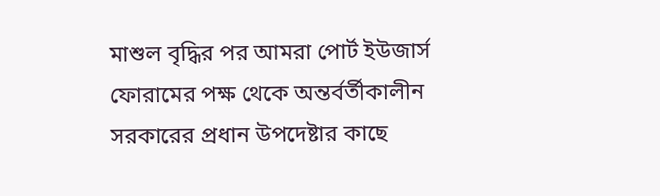মাশুল বৃদ্ধির পর আমরা পোর্ট ইউজার্স ফোরামের পক্ষ থেকে অন্তর্বর্তীকালীন সরকারের প্রধান উপদেষ্টার কাছে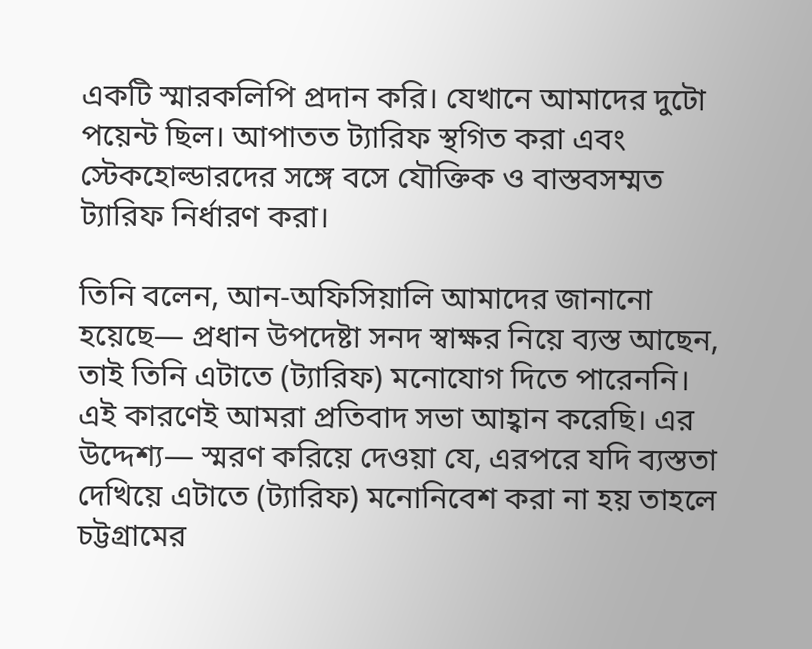একটি স্মারকলিপি প্রদান করি। যেখানে আমাদের দুটো পয়েন্ট ছিল। আপাতত ট্যারিফ স্থগিত করা এবং স্টেকহোল্ডারদের সঙ্গে বসে যৌক্তিক ও বাস্তবসম্মত ট্যারিফ নির্ধারণ করা।

তিনি বলেন, আন-অফিসিয়ালি আমাদের জানানো হয়েছে— প্রধান উপদেষ্টা সনদ স্বাক্ষর নিয়ে ব্যস্ত আছেন, তাই তিনি এটাতে (ট্যারিফ) মনোযোগ দিতে পারেননি। এই কারণেই আমরা প্রতিবাদ সভা আহ্বান করেছি। এর উদ্দেশ্য— স্মরণ করিয়ে দেওয়া যে, এরপরে যদি ব্যস্ততা দেখিয়ে এটাতে (ট্যারিফ) মনোনিবেশ করা না হয় তাহলে চট্টগ্রামের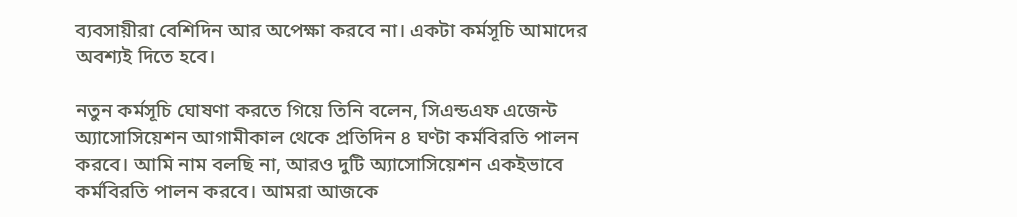ব্যবসায়ীরা বেশিদিন আর অপেক্ষা করবে না। একটা কর্মসূচি আমাদের অবশ্যই দিতে হবে।

নতুন কর্মসূচি ঘোষণা করতে গিয়ে তিনি বলেন, সিএন্ডএফ এজেন্ট অ্যাসোসিয়েশন আগামীকাল থেকে প্রতিদিন ৪ ঘণ্টা কর্মবিরতি পালন করবে। আমি নাম বলছি না, আরও দুটি অ্যাসোসিয়েশন একইভাবে কর্মবিরতি পালন করবে। আমরা আজকে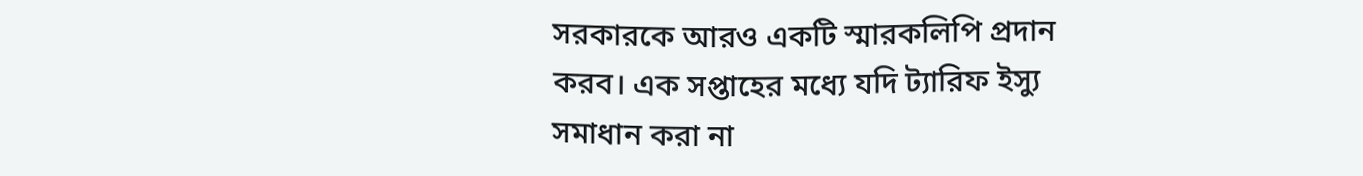সরকারকে আরও একটি স্মারকলিপি প্রদান করব। এক সপ্তাহের মধ্যে যদি ট্যারিফ ইস্যু সমাধান করা না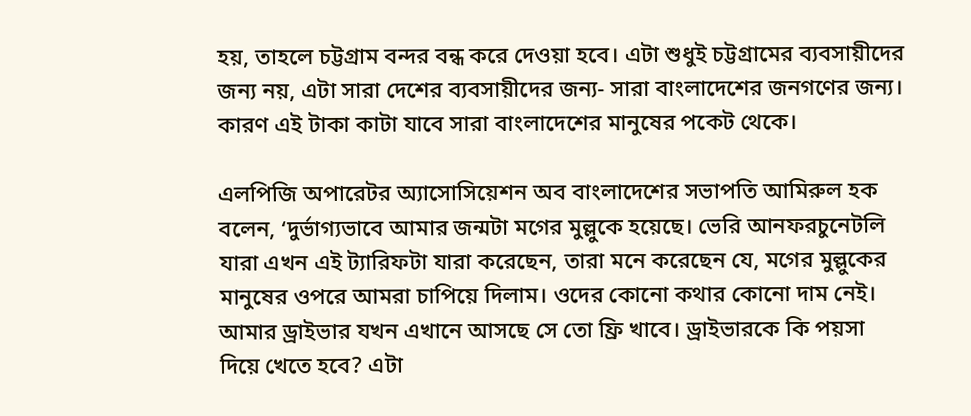হয়, তাহলে চট্টগ্রাম বন্দর বন্ধ করে দেওয়া হবে। এটা শুধুই চট্টগ্রামের ব্যবসায়ীদের জন্য নয়, এটা সারা দেশের ব্যবসায়ীদের জন্য- সারা বাংলাদেশের জনগণের জন্য। কারণ এই টাকা কাটা যাবে সারা বাংলাদেশের মানুষের পকেট থেকে।

এলপিজি অপারেটর অ্যাসোসিয়েশন অব বাংলাদেশের সভাপতি আমিরুল হক বলেন, ‘দুর্ভাগ্যভাবে আমার জন্মটা মগের মুল্লুকে হয়েছে। ভেরি আনফরচুনেটলি যারা এখন এই ট্যারিফটা যারা করেছেন, তারা মনে করেছেন যে, মগের মুল্লুকের মানুষের ওপরে আমরা চাপিয়ে দিলাম। ওদের কোনো কথার কোনো দাম নেই। আমার ড্রাইভার যখন এখানে আসছে সে তো ফ্রি খাবে। ড্রাইভারকে কি পয়সা দিয়ে খেতে হবে? এটা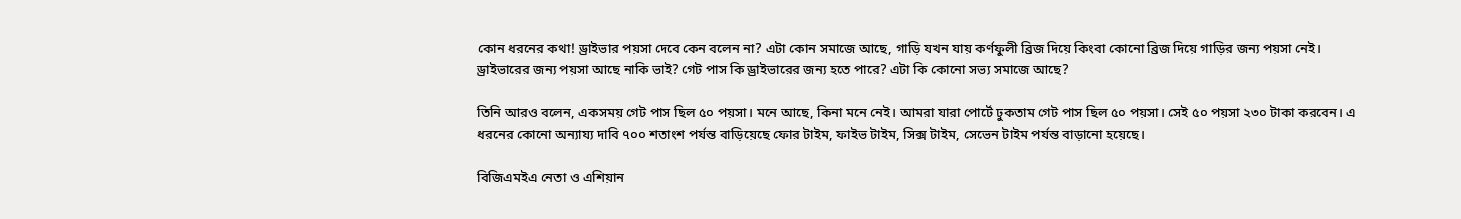কোন ধরনের কথা! ড্রাইভার পয়সা দেবে কেন বলেন না? এটা কোন সমাজে আছে, গাড়ি যখন যায় কর্ণফুলী ব্রিজ দিয়ে কিংবা কোনো ব্রিজ দিয়ে গাড়ির জন্য পয়সা নেই। ড্রাইভারের জন্য পয়সা আছে নাকি ভাই? গেট পাস কি ড্রাইভারের জন্য হতে পারে? এটা কি কোনো সভ্য সমাজে আছে?

তিনি আরও বলেন, একসময় গেট পাস ছিল ৫০ পয়সা। মনে আছে, কিনা মনে নেই। আমরা যারা পোর্টে ঢুকতাম গেট পাস ছিল ৫০ পয়সা। সেই ৫০ পয়সা ২৩০ টাকা করবেন। এ ধরনের কোনো অন্যায্য দাবি ৭০০ শতাংশ পর্যন্ত বাড়িয়েছে ফোর টাইম, ফাইভ টাইম, সিক্স টাইম, সেভেন টাইম পর্যন্ত বাড়ানো হয়েছে।

বিজিএমইএ নেতা ও এশিয়ান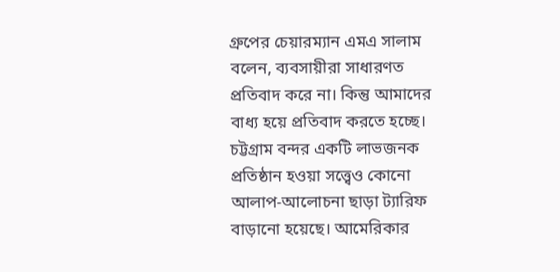গ্রুপের চেয়ারম্যান এমএ সালাম বলেন, ব্যবসায়ীরা সাধারণত প্রতিবাদ করে না। কিন্তু আমাদের বাধ্য হয়ে প্রতিবাদ করতে হচ্ছে। চট্টগ্রাম বন্দর একটি লাভজনক প্রতিষ্ঠান হওয়া সত্ত্বেও কোনো আলাপ-আলোচনা ছাড়া ট্যারিফ বাড়ানো হয়েছে। আমেরিকার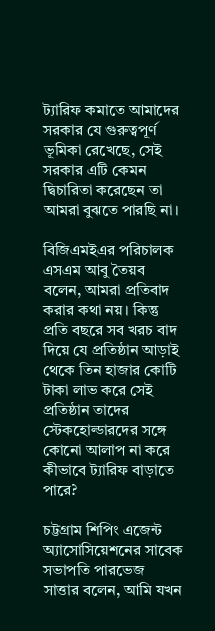ট্যারিফ কমাতে আমাদের সরকার যে গুরুত্বপূর্ণ ভূমিকা রেখেছে, সেই সরকার এটি কেমন দ্বিচারিতা করেছেন তা আমরা বুঝতে পারছি না।

বিজিএমইএর পরিচালক এসএম আবু তৈয়ব বলেন, আমরা প্রতিবাদ করার কথা নয়। কিন্তু প্রতি বছরে সব খরচ বাদ দিয়ে যে প্রতিষ্ঠান আড়াই থেকে তিন হাজার কোটি টাকা লাভ করে সেই প্রতিষ্ঠান তাদের স্টেকহোল্ডারদের সঙ্গে কোনো আলাপ না করে কীভাবে ট্যারিফ বাড়াতে পারে?

চট্টগ্রাম শিপিং এজেন্ট অ্যাসোসিয়েশনের সাবেক সভাপতি পারভেজ সাত্তার বলেন, আমি যখন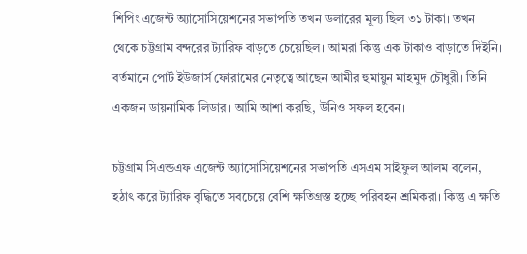শিপিং এজেন্ট অ্যাসোসিয়েশনের সভাপতি তখন ডলারের মূল্য ছিল ৩১ টাকা। তখন থেকে চট্টগ্রাম বন্দরের ট্যারিফ বাড়তে চেয়েছিল। আমরা কিন্তু এক টাকাও বাড়াতে দিইনি। বর্তমানে পোর্ট ইউজার্স ফোরামের নেতৃত্বে আছেন আমীর হুমায়ুন মাহমুদ চৌধুরী। তিনি একজন ডায়নামিক লিডার। আমি আশা করছি, উনিও সফল হবেন।

চট্টগ্রাম সিএন্ডএফ এজেন্ট অ্যাসোসিয়েশনের সভাপতি এসএম সাইফুল আলম বলেন, হঠাৎ করে ট্যারিফ বৃদ্ধিতে সবচেয়ে বেশি ক্ষতিগ্রস্ত হচ্ছে পরিবহন শ্রমিকরা। কিন্তু এ ক্ষতি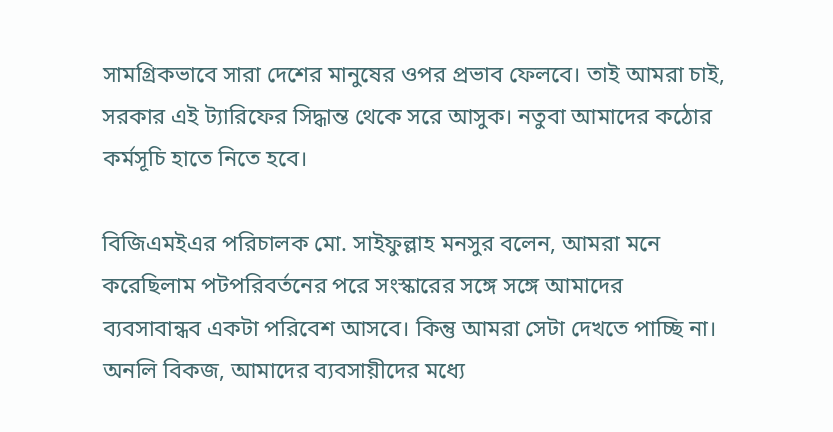সামগ্রিকভাবে সারা দেশের মানুষের ওপর প্রভাব ফেলবে। তাই আমরা চাই, সরকার এই ট্যারিফের সিদ্ধান্ত থেকে সরে আসুক। নতুবা আমাদের কঠোর কর্মসূচি হাতে নিতে হবে।

বিজিএমইএর পরিচালক মো. সাইফুল্লাহ মনসুর বলেন, আমরা মনে করেছিলাম পটপরিবর্তনের পরে সংস্কারের সঙ্গে সঙ্গে আমাদের ব্যবসাবান্ধব একটা পরিবেশ আসবে। কিন্তু আমরা সেটা দেখতে পাচ্ছি না। অনলি বিকজ, আমাদের ব্যবসায়ীদের মধ্যে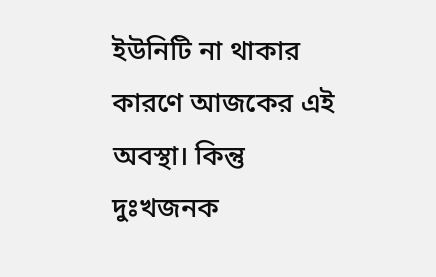ইউনিটি না থাকার কারণে আজকের এই অবস্থা। কিন্তু দুঃখজনক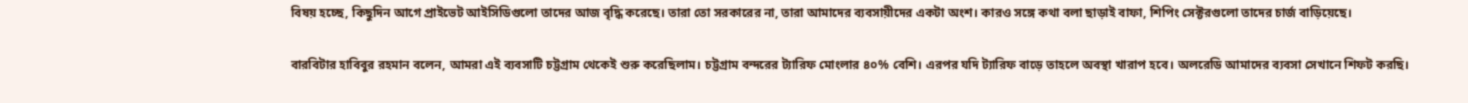বিষয় হচ্ছে, কিছুদিন আগে প্রাইভেট আইসিডিগুলো তাদের আজ বৃদ্ধি করেছে। তারা তো সরকারের না, তারা আমাদের ব্যবসায়ীদের একটা অংশ। কারও সঙ্গে কথা বলা ছাড়াই বাফা, শিপিং সেক্টরগুলো তাদের চার্জ বাড়িয়েছে।

বারবিটার হাবিবুর রহমান বলেন, আমরা এই ব্যবসাটি চট্টগ্রাম থেকেই শুরু করেছিলাম। চট্টগ্রাম বন্দরের ট্যারিফ মোংলার ৪০% বেশি। এরপর যদি ট্যারিফ বাড়ে তাহলে অবস্থা খারাপ হবে। অলরেডি আমাদের ব্যবসা সেখানে শিফট করছি।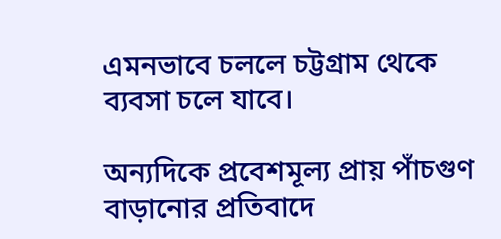এমনভাবে চললে চট্টগ্রাম থেকে ব্যবসা চলে যাবে।

অন্যদিকে প্রবেশমূল্য প্রায় পাঁচগুণ বাড়ানোর প্রতিবাদে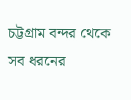চট্টগ্রাম বন্দর থেকে সব ধরনের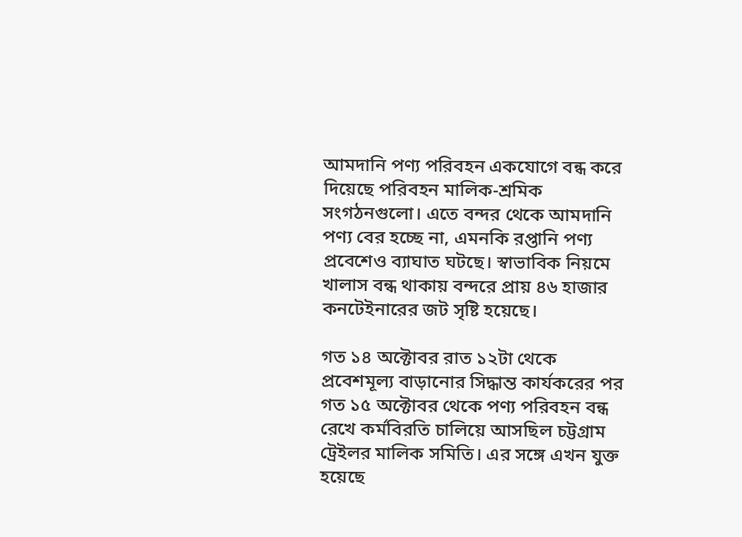আমদানি পণ্য পরিবহন একযোগে বন্ধ করে দিয়েছে পরিবহন মালিক-শ্রমিক সংগঠনগুলো। এতে বন্দর থেকে আমদানি পণ্য বের হচ্ছে না, এমনকি রপ্তানি পণ্য প্রবেশেও ব্যাঘাত ঘটছে। স্বাভাবিক নিয়মে খালাস বন্ধ থাকায় বন্দরে প্রায় ৪৬ হাজার কনটেইনারের জট সৃষ্টি হয়েছে।

গত ১৪ অক্টোবর রাত ১২টা থেকে প্রবেশমূল্য বাড়ানোর সিদ্ধান্ত কার্যকরের পর গত ১৫ অক্টোবর থেকে পণ্য পরিবহন বন্ধ রেখে কর্মবিরতি চালিয়ে আসছিল চট্টগ্রাম ট্রেইলর মালিক সমিতি। এর সঙ্গে এখন যুক্ত হয়েছে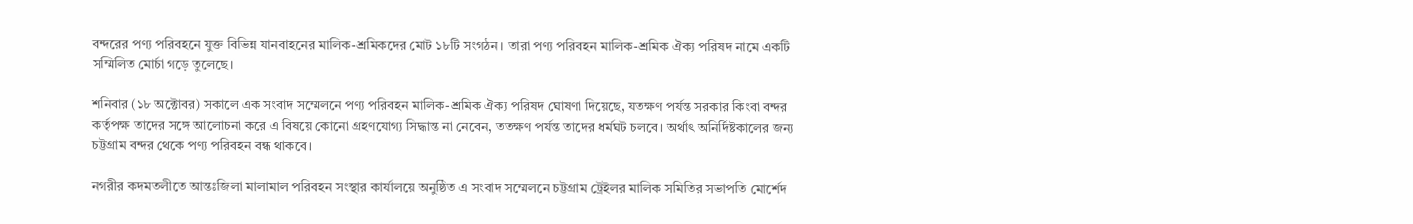বন্দরের পণ্য পরিবহনে যুক্ত বিভিন্ন যানবাহনের মালিক-শ্রমিকদের মোট ১৮টি সংগঠন। তারা পণ্য পরিবহন মালিক-শ্রমিক ঐক্য পরিষদ নামে একটি সম্মিলিত মোর্চা গড়ে তুলেছে।

শনিবার (১৮ অক্টোবর) সকালে এক সংবাদ সম্মেলনে পণ্য পরিবহন মালিক-শ্রমিক ঐক্য পরিষদ ঘোষণা দিয়েছে, যতক্ষণ পর্যন্ত সরকার কিংবা বন্দর কর্তৃপক্ষ তাদের সঙ্গে আলোচনা করে এ বিষয়ে কোনো গ্রহণযোগ্য সিদ্ধান্ত না নেবেন, ততক্ষণ পর্যন্ত তাদের ধর্মঘট চলবে। অর্থাৎ অনির্দিষ্টকালের জন্য চট্টগ্রাম বন্দর থেকে পণ্য পরিবহন বন্ধ থাকবে।

নগরীর কদমতলীতে আন্তঃজিলা মালামাল পরিবহন সংস্থার কার্যালয়ে অনুষ্ঠিত এ সংবাদ সম্মেলনে চট্টগ্রাম ট্রেইলর মালিক সমিতির সভাপতি মোর্শেদ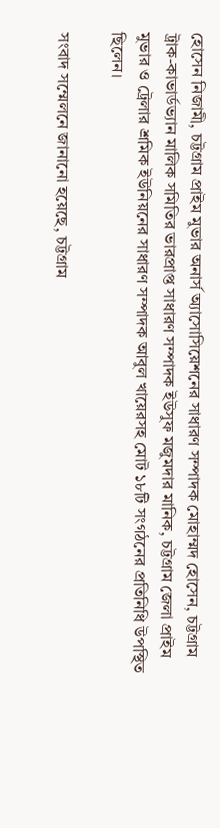হোসেন নিজামী, চট্টগ্রাম প্রাইম মুভার অনার্স অ্যাসোসিয়েশনের সাধারণ সম্পাদক মোহাম্মদ হোসেন, চট্টগ্রাম ট্রাক-কাভার্ডভ্যান মালিক সমিতির ভারপ্রাপ্ত সাধারণ সম্পাদক ইউসুফ মজুমদার মানিক, চট্টগ্রাম জেলা প্রাইম মুভার ও ট্রেলার শ্রমিক ইউনিয়নের সাধারণ সম্পাদক আবুল খায়েরসহ মোট ১৮টি সংগঠনের প্রতিনিধি উপস্থিত ছিলেন।

সংবাদ সম্মেলনে জানানো হয়েছে, চট্টগ্রাম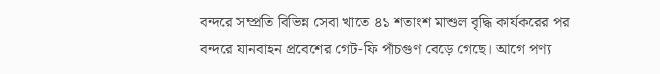বন্দরে সম্প্রতি বিভিন্ন সেবা খাতে ৪১ শতাংশ মাশুল বৃদ্ধি কার্যকরের পর বন্দরে যানবাহন প্রবেশের গেট-ফি পাঁচগুণ বেড়ে গেছে। আগে পণ্য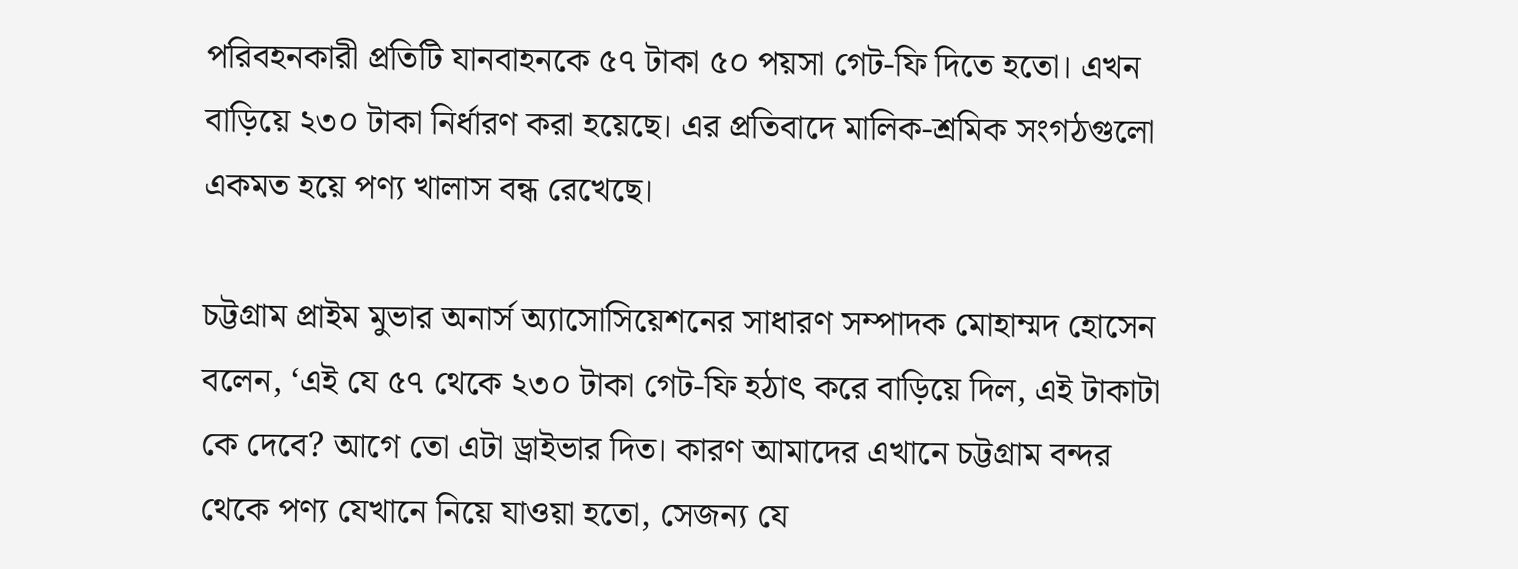পরিবহনকারী প্রতিটি যানবাহনকে ৫৭ টাকা ৫০ পয়সা গেট-ফি দিতে হতো। এখন বাড়িয়ে ২৩০ টাকা নির্ধারণ করা হয়েছে। এর প্রতিবাদে মালিক-শ্রমিক সংগঠগুলো একমত হয়ে পণ্য খালাস বন্ধ রেখেছে।

চট্টগ্রাম প্রাইম মুভার অনার্স অ্যাসোসিয়েশনের সাধারণ সম্পাদক মোহাম্মদ হোসেন বলেন, ‘এই যে ৫৭ থেকে ২৩০ টাকা গেট-ফি হঠাৎ করে বাড়িয়ে দিল, এই টাকাটা কে দেবে? আগে তো এটা ড্রাইভার দিত। কারণ আমাদের এখানে চট্টগ্রাম বন্দর থেকে পণ্য যেখানে নিয়ে যাওয়া হতো, সেজন্য যে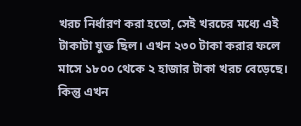খরচ নির্ধারণ করা হতো, সেই খরচের মধ্যে এই টাকাটা যুক্ত ছিল। এখন ২৩০ টাকা করার ফলে মাসে ১৮০০ থেকে ২ হাজার টাকা খরচ বেড়েছে। কিন্তু এখন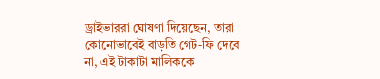ড্রাইভাররা ঘোষণা দিয়েছেন, তারা কোনোভাবেই বাড়তি গেট-ফি দেবে না, এই টাকাটা মালিককে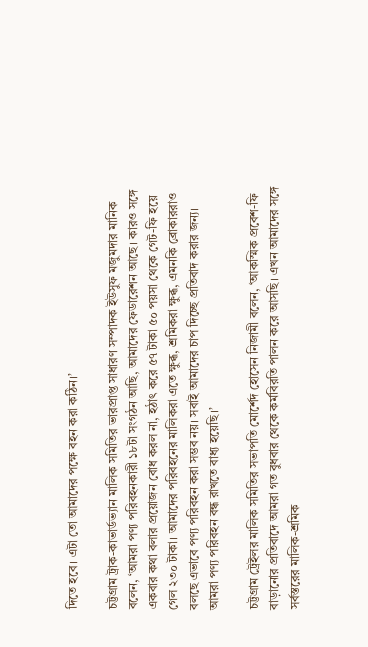দিতে হবে। এটা তো আমাদের পক্ষে বহন করা কঠিন।’

চট্টগ্রাম ট্রাক-কাভার্ডভ্যান মালিক সমিতির ভারপ্রাপ্ত সাধারণ সম্পাদক ইউসুফ মজুমদার মানিক বলেন, ‘আমরা পণ্য পরিবহনকারী ১৮টা সংগঠন আছি, আমাদের ফেডারেশন আছে। কারও সঙ্গে একবার কথা বলার প্রয়োজন বোধ করল না, হঠাৎ করে ৫৭ টাকা ৫০ পয়সা থেকে গেট-ফি হয়ে গেল ২৩০ টাকা। আমাদের পরিবহনের মালিকরা এতে ক্ষুব্ধ, শ্রমিকরা ক্ষুব্ধ, এমনকি ব্রোকাররাও বলছে এভাবে পণ্য পরিবহন করা সম্ভব নয়। সবাই আমাদের চাপ দিচ্ছে প্রতিবাদ করার জন্য। আমরা পণ্য পরিবহন বন্ধ রাখতে বাধ্য হয়েছি।’

চট্টগ্রাম ট্রেইলর মালিক সমিতির সভাপতি মোর্শেদ হোসেন নিজামী বলেন, ‘আকস্মিক প্রবেশ-ফি বাড়ানোর প্রতিবাদে আমরা গত বুধবার থেকে কর্মবিরতি পালন করে আসছি। এখন আমাদের সঙ্গে সর্বস্তরের মালিক-শ্রমিক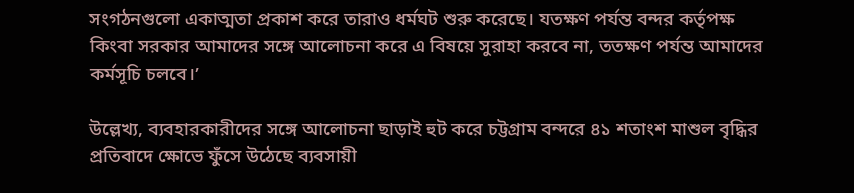সংগঠনগুলো একাত্মতা প্রকাশ করে তারাও ধর্মঘট শুরু করেছে। যতক্ষণ পর্যন্ত বন্দর কর্তৃপক্ষ কিংবা সরকার আমাদের সঙ্গে আলোচনা করে এ বিষয়ে সুরাহা করবে না, ততক্ষণ পর্যন্ত আমাদের কর্মসূচি চলবে।’

উল্লেখ্য, ব্যবহারকারীদের সঙ্গে আলোচনা ছাড়াই হুট করে চট্টগ্রাম বন্দরে ৪১ শতাংশ মাশুল বৃদ্ধির প্রতিবাদে ক্ষোভে ফুঁসে উঠেছে ব্যবসায়ী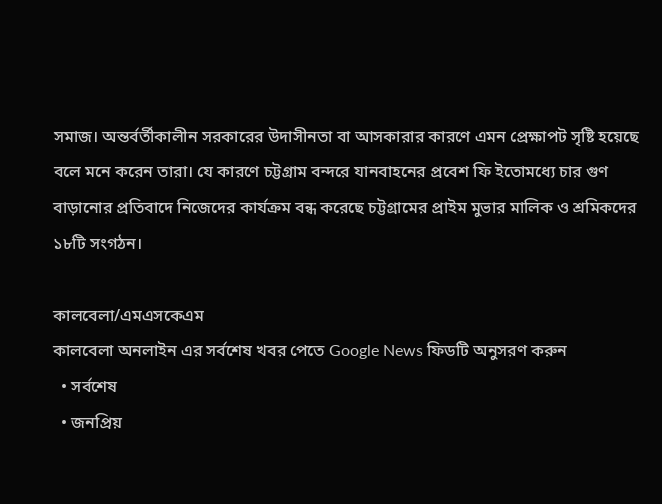সমাজ। অন্তর্বর্তীকালীন সরকারের উদাসীনতা বা আসকারার কারণে এমন প্রেক্ষাপট সৃষ্টি হয়েছে বলে মনে করেন তারা। যে কারণে চট্টগ্রাম বন্দরে যানবাহনের প্রবেশ ফি ইতোমধ্যে চার গুণ বাড়ানোর প্রতিবাদে নিজেদের কার্যক্রম বন্ধ করেছে চট্টগ্রামের প্রাইম মুভার মালিক ও শ্রমিকদের ১৮টি সংগঠন।

কালবেলা/এমএসকেএম
কালবেলা অনলাইন এর সর্বশেষ খবর পেতে Google News ফিডটি অনুসরণ করুন
  • সর্বশেষ
  • জনপ্রিয়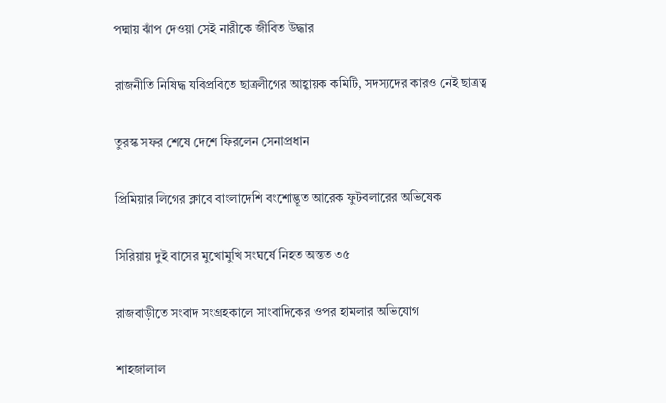পদ্মায় ঝাঁপ দেওয়া সেই নারীকে জীবিত উদ্ধার

রাজনীতি নিষিদ্ধ যবিপ্রবিতে ছাত্রলীগের আহ্বায়ক কমিটি, সদস্যদের কারও নেই ছাত্রত্ব

তুরস্ক সফর শেষে দেশে ফিরলেন সেনাপ্রধান

প্রিমিয়ার লিগের ক্লাবে বাংলাদেশি বংশোদ্ভূত আরেক ফুটবলারের অভিষেক

সিরিয়ায় দুই বাসের মুখোমুখি সংঘর্ষে নিহত অন্তত ৩৫

রাজবাড়ীতে সংবাদ সংগ্রহকালে সাংবাদিকের ওপর হামলার অভিযোগ

শাহজালাল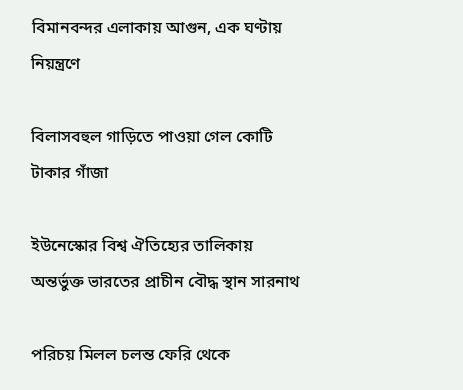বিমানবন্দর এলাকায় আগুন, এক ঘণ্টায় নিয়ন্ত্রণে

বিলাসবহুল গাড়িতে পাওয়া গেল কোটি টাকার গাঁজা

ইউনেস্কোর বিশ্ব ঐতিহ্যের তালিকায় অন্তর্ভুক্ত ভারতের প্রাচীন বৌদ্ধ স্থান সারনাথ

পরিচয় মিলল চলন্ত ফেরি থেকে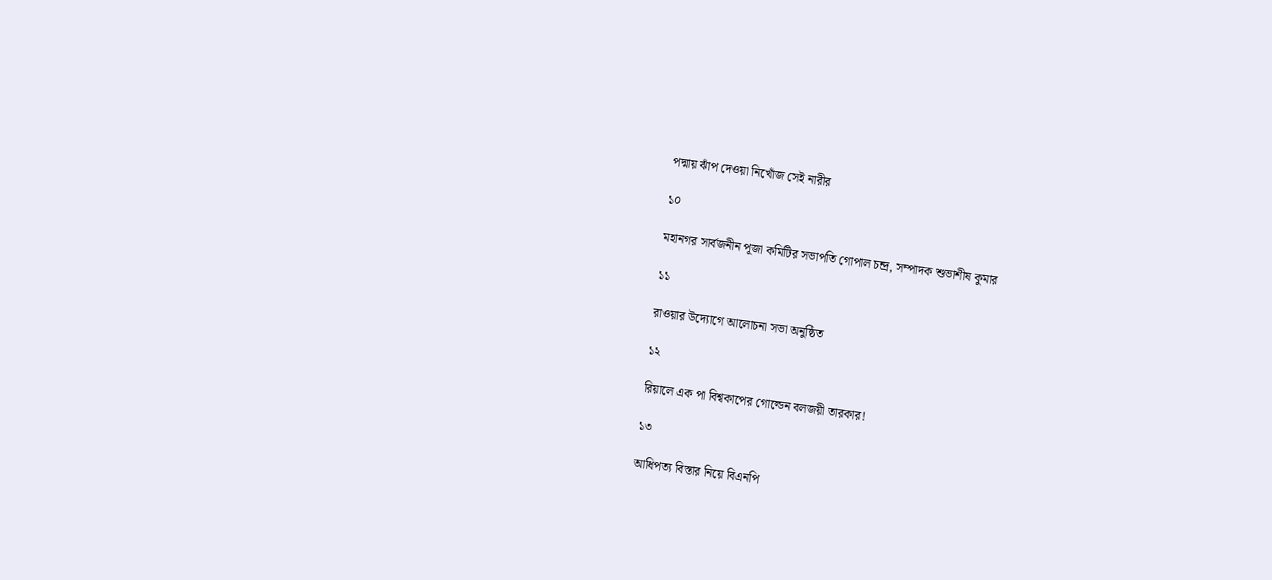পদ্মায় ঝাঁপ দেওয়া নিখোঁজ সেই নারীর

১০

মহানগর সার্বজনীন পূজা কমিটির সভাপতি গোপাল চন্দ্র, সম্পাদক শুভাশীষ কুমার

১১

রাওয়ার উদ্যোগে আলোচনা সভা অনুষ্ঠিত

১২

রিয়ালে এক পা বিশ্বকাপের গোল্ডেন বলজয়ী তারকার!

১৩

আধিপত্য বিস্তার নিয়ে বিএনপি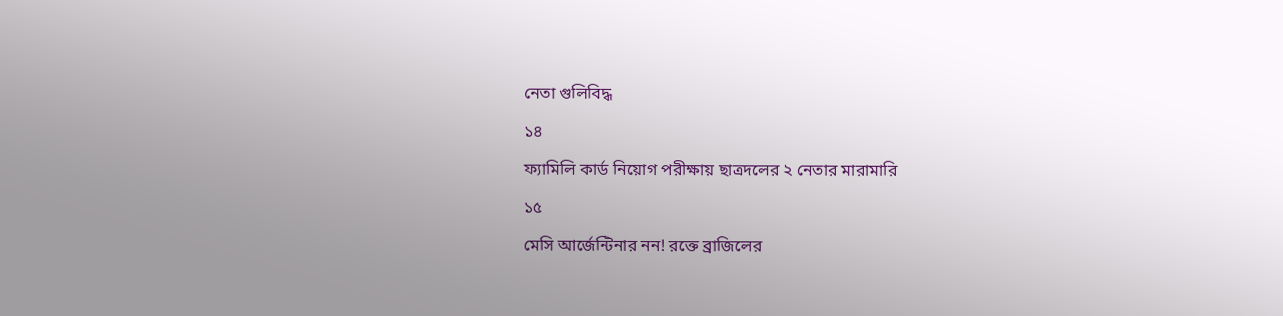নেতা গুলিবিদ্ধ

১৪

ফ্যামিলি কার্ড নিয়োগ পরীক্ষায় ছাত্রদলের ২ নেতার মারামারি

১৫

মেসি আর্জেন্টিনার নন! রক্তে ব্রাজিলের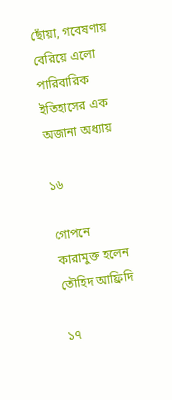ছোঁয়া, গবেষণায় বেরিয়ে এলো পারিবারিক ইতিহাসের এক অজানা অধ্যায়

১৬

গোপনে কারামুক্ত হলেন তৌহিদ আফ্রিদি

১৭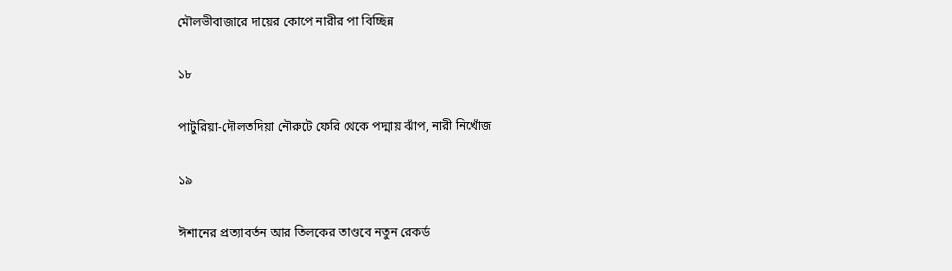মৌলভীবাজারে দায়ের কোপে নারীর পা বিচ্ছিন্ন

১৮

পাটুরিয়া-দৌলতদিয়া নৌরুটে ফেরি থেকে পদ্মায় ঝাঁপ, নারী নিখোঁজ

১৯

ঈশানের প্রত্যাবর্তন আর তিলকের তাণ্ডবে নতুন রেকর্ড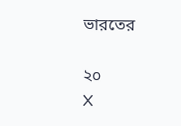ভারতের

২০
X